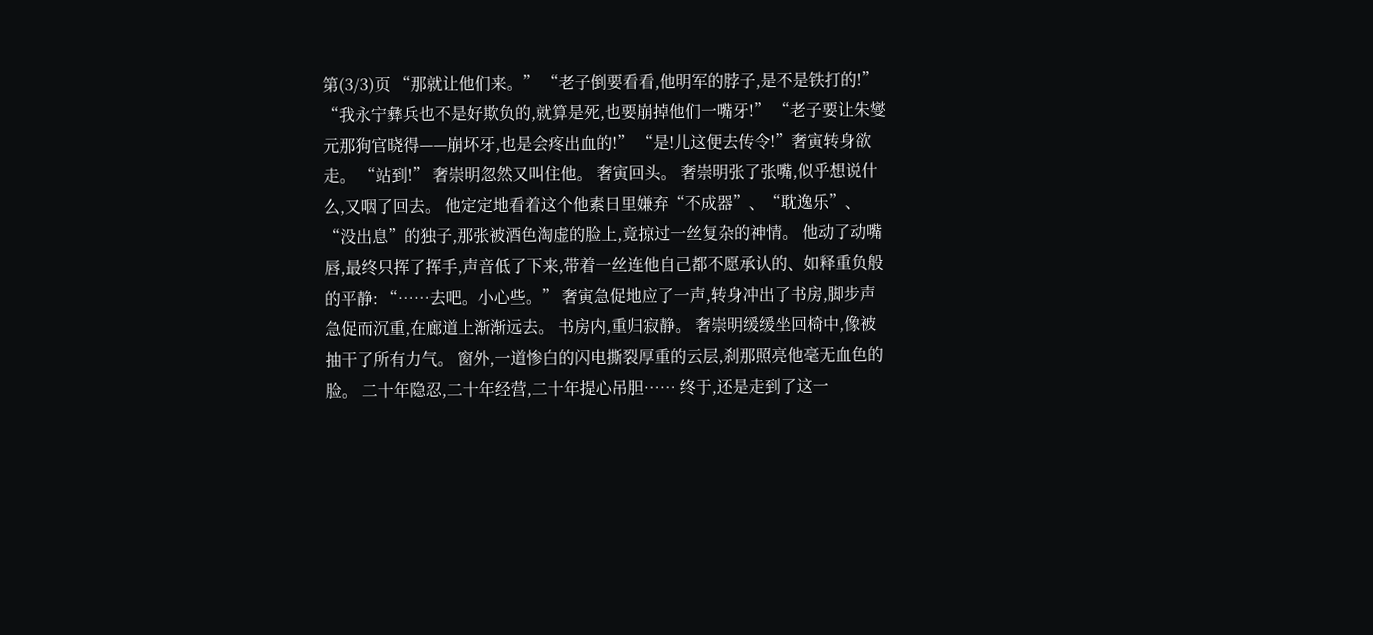第(3/3)页 “那就让他们来。” “老子倒要看看,他明军的脖子,是不是铁打的!” “我永宁彝兵也不是好欺负的,就算是死,也要崩掉他们一嘴牙!” “老子要让朱燮元那狗官晓得——崩坏牙,也是会疼出血的!” “是!儿这便去传令!”奢寅转身欲走。 “站到!” 奢崇明忽然又叫住他。 奢寅回头。 奢崇明张了张嘴,似乎想说什么,又咽了回去。 他定定地看着这个他素日里嫌弃“不成器”、“耽逸乐”、“没出息”的独子,那张被酒色淘虚的脸上,竟掠过一丝复杂的神情。 他动了动嘴唇,最终只挥了挥手,声音低了下来,带着一丝连他自己都不愿承认的、如释重负般的平静: “……去吧。小心些。” 奢寅急促地应了一声,转身冲出了书房,脚步声急促而沉重,在廊道上渐渐远去。 书房内,重归寂静。 奢崇明缓缓坐回椅中,像被抽干了所有力气。 窗外,一道惨白的闪电撕裂厚重的云层,刹那照亮他毫无血色的脸。 二十年隐忍,二十年经营,二十年提心吊胆…… 终于,还是走到了这一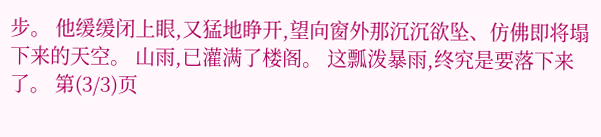步。 他缓缓闭上眼,又猛地睁开,望向窗外那沉沉欲坠、仿佛即将塌下来的天空。 山雨,已灌满了楼阁。 这瓢泼暴雨,终究是要落下来了。 第(3/3)页